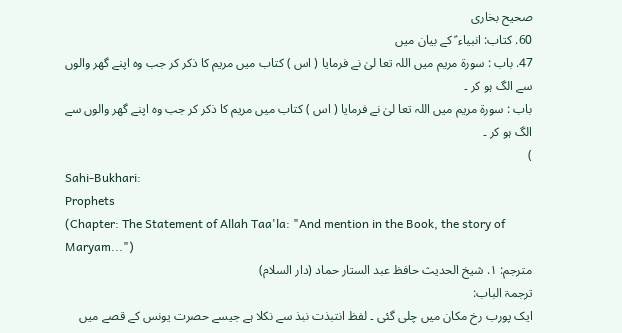صحیح بخاری
60. کتاب: انبیاء ؑ کے بیان میں
47. باب : سورۃ مریم میں اللہ تعا لیٰ نے فرمایا ( اس ) کتاب میں مریم کا ذکر کر جب وہ اپنے گھر والوں سے الگ ہو کر ۔
باب : سورۃ مریم میں اللہ تعا لیٰ نے فرمایا ( اس ) کتاب میں مریم کا ذکر کر جب وہ اپنے گھر والوں سے الگ ہو کر ۔
)
Sahi-Bukhari:
Prophets
(Chapter: The Statement of Allah Taa'la: "And mention in the Book, the story of Maryam...")
مترجم: ١. شیخ الحدیث حافظ عبد الستار حماد (دار السلام)
ترجمۃ الباب:
ایک پورب رخ مکان میں چلی گئی ۔ لفظ انتبذت نبذ سے نکلا ہے جیسے حصرت یونس کے قصے میں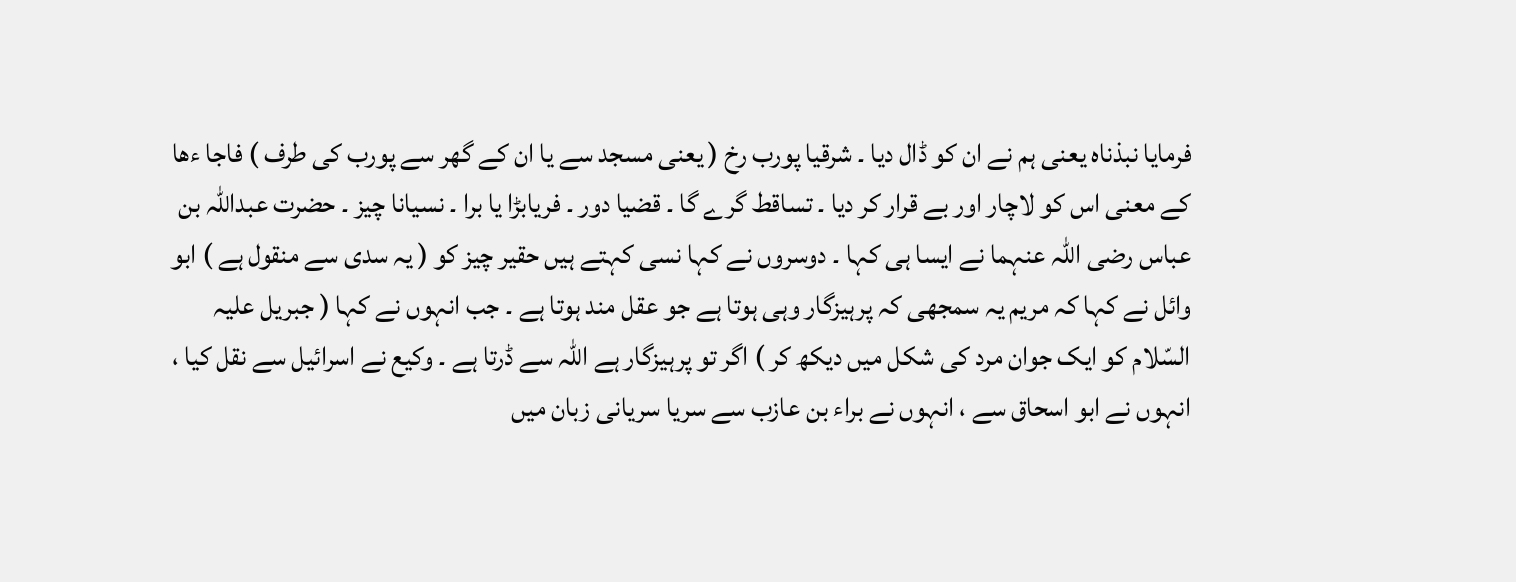فرمایا نبذناہ یعنی ہم نے ان کو ڈال دیا ۔ شرقیا پورب رخ ( یعنی مسجد سے یا ان کے گھر سے پورب کی طرف ) فاجا ءھا کے معنی اس کو لاچار اور بے قرار کر دیا ۔ تساقط گرے گا ۔ قضیا دور ۔ فریابڑا یا برا ۔ نسیانا چیز ۔ حضرت عبداللہ بن عباس رضی اللہ عنہما نے ایسا ہی کہا ۔ دوسروں نے کہا نسی کہتے ہیں حقیر چیز کو ( یہ سدی سے منقول ہے ) ابو وائل نے کہا کہ مریم یہ سمجھی کہ پرہیزگار وہی ہوتا ہے جو عقل مند ہوتا ہے ۔ جب انہوں نے کہا ( جبریل علیہ السّلام کو ایک جوان مرد کی شکل میں دیکھ کر ) اگر تو پرہیزگار ہے اللہ سے ڈرتا ہے ۔ وکیع نے اسرائیل سے نقل کیا ، انہوں نے ابو اسحاق سے ، انہوں نے براء بن عازب سے سریا سریانی زبان میں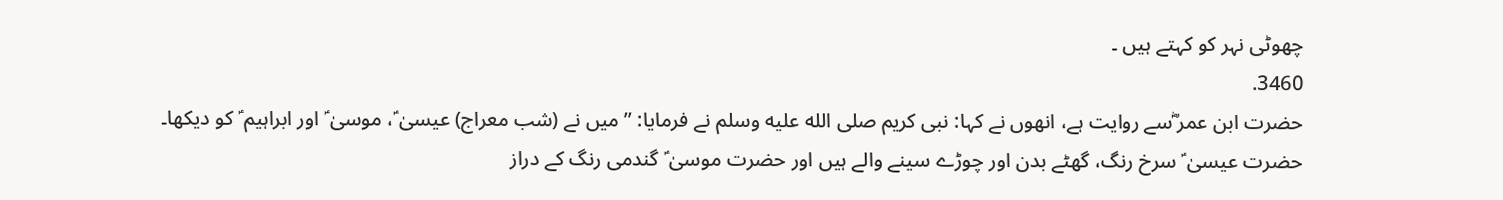چھوٹی نہر کو کہتے ہیں ۔
3460.
حضرت ابن عمر ؓسے روایت ہے، انھوں نے کہا: نبی کریم صلى الله عليه وسلم نے فرمایا: ’’میں نے (شب معراج) عیسیٰ ؑ، موسیٰ ؑ اور ابراہیم ؑ کو دیکھا۔ حضرت عیسیٰ ؑ سرخ رنگ، گھٹے بدن اور چوڑے سینے والے ہیں اور حضرت موسیٰ ؑ گندمی رنگ کے دراز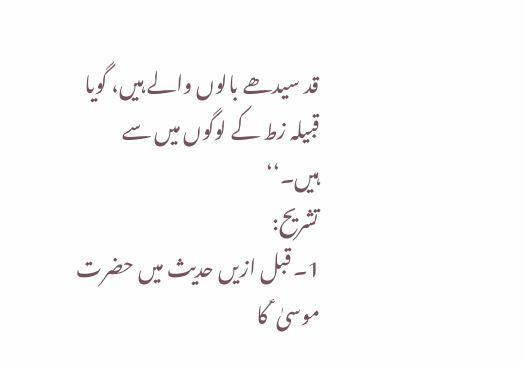قد سیدھے بالوں والے ہیں، گویا قبیلہ زط کے لوگوں میں سے ہیں۔‘‘
تشریح:
1۔ قبل ازیں حدیث میں حضرت موسیٰ ؑ کا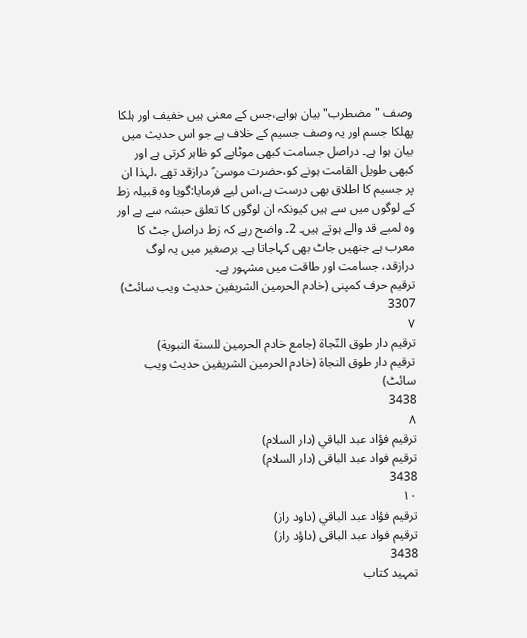وصف "مضطرب" بیان ہواہے،جس کے معنی ہیں خفیف اور ہلکا پھلکا جسم اور یہ وصف جسیم کے خلاف ہے جو اس حدیث میں بیان ہوا ہے۔ دراصل جسامت کبھی موٹاپے کو ظاہر کرتی ہے اور کبھی طویل القامت ہونے کو،حضرت موسیٰ ؑ درازقد تھے ،لہذا ان پر جسیم کا اطلاق بھی درست ہے،اس لیے فرمایا:گویا وہ قبیلہ زط کے لوگوں میں سے ہیں کیونکہ ان لوگوں کا تعلق حبشہ سے ہے اور وہ لمبے قد والے ہوتے ہیں۔ 2۔ واضح رہے کہ زط دراصل جٹ کا معرب ہے جنھیں جاٹ بھی کہاجاتا ہے۔ برصغیر میں یہ لوگ درازقد، جسامت اور طاقت میں مشہور ہے۔
ترقیم حرف کمپنی (خادم الحرمین الشریفین حدیث ویب سائٹ)
3307
٧
ترقيم دار طوق النّجاة (جامع خادم الحرمين للسنة النبوية)
ترقیم دار طوق النجاۃ (خادم الحرمین الشریفین حدیث ویب سائٹ)
3438
٨
ترقيم فؤاد عبد الباقي (دار السلام)
ترقیم فواد عبد الباقی (دار السلام)
3438
١٠
ترقيم فؤاد عبد الباقي (داود راز)
ترقیم فواد عبد الباقی (داؤد راز)
3438
تمہید کتاب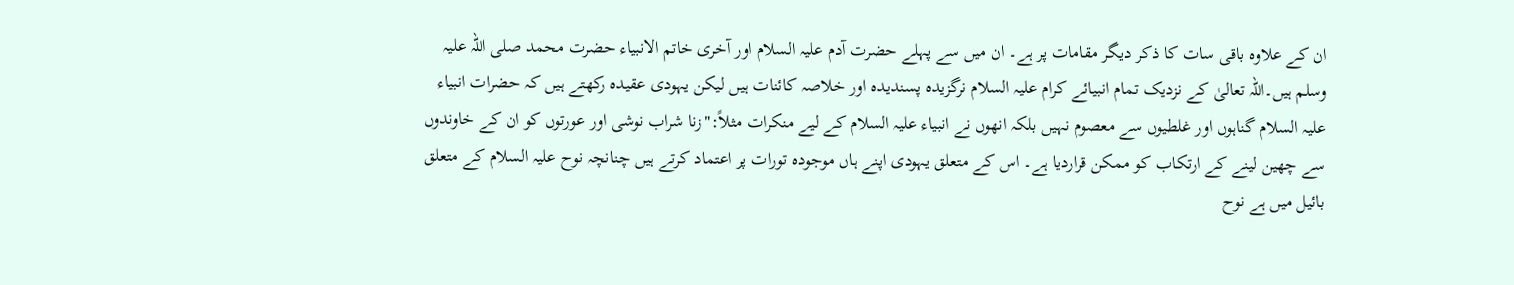ان کے علاوہ باقی سات کا ذکر دیگر مقامات پر ہے۔ ان میں سے پہلے حضرت آدم علیہ السلام اور آخری خاتم الانبیاء حضرت محمد صلی اللہ علیہ وسلم ہیں۔اللہ تعالیٰ کے نزدیک تمام انبیائے کرام علیہ السلام نرگزیدہ پسندیدہ اور خلاصہ کائنات ہیں لیکن یہودی عقیدہ رکھتے ہیں کہ حضرات انبیاء علیہ السلام گناہوں اور غلطیوں سے معصوم نہیں بلکہ انھوں نے انبیاء علیہ السلام کے لیے منکرات مثلاً:"زنا شراب نوشی اور عورتوں کو ان کے خاوندوں سے چھین لینے کے ارتکاب کو ممکن قراردیا ہے۔ اس کے متعلق یہودی اپنے ہاں موجودہ تورات پر اعتماد کرتے ہیں چنانچہ نوح علیہ السلام کے متعلق بائیل میں ہے نوح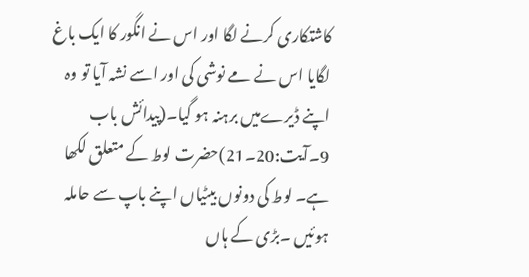کاشتکاری کرنے لگا اور اس نے انگور کا ایک باغ لگایا اس نے مے نوشی کی اور اسے نشہ آیا تو وہ اپنے ڈیرےمیں برہنہ ہو گیا۔(پیدائش باب 9۔آیت:20۔21)حضرت لوط کے متعلق لکھا ہے۔ لوط کی دونوں بیٹیاں اپنے باپ سے حاملہ ہوئیں ۔بڑی کے ہاں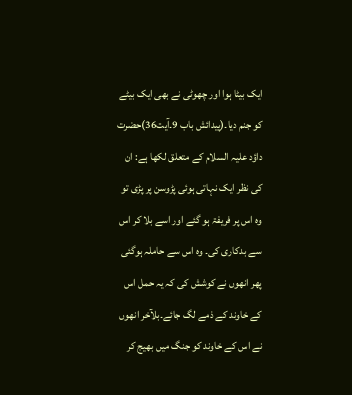ایک بیٹا ہوا اور چھوٹی نے بھی ایک بیٹے کو جنم دیا۔(پیدائش باب 9۔آیت36)حضرت داؤد علیہ السلام کے متعلق لکھا ہے: ان کی نظر ایک نہاتی ہوئی پڑوسن پر پڑی تو وہ اس پر فریفۃ ہو گئے اور اسے بلا کر اس سے بدکاری کی۔ وہ اس سے حاملہ ہوگئی پھر انھوں نے کوشش کی کہ یہ حمل اس کے خاوند کے ذمے لگ جائے۔بلآخر انھوں نے اس کے خاوند کو جنگ میں بھیج کر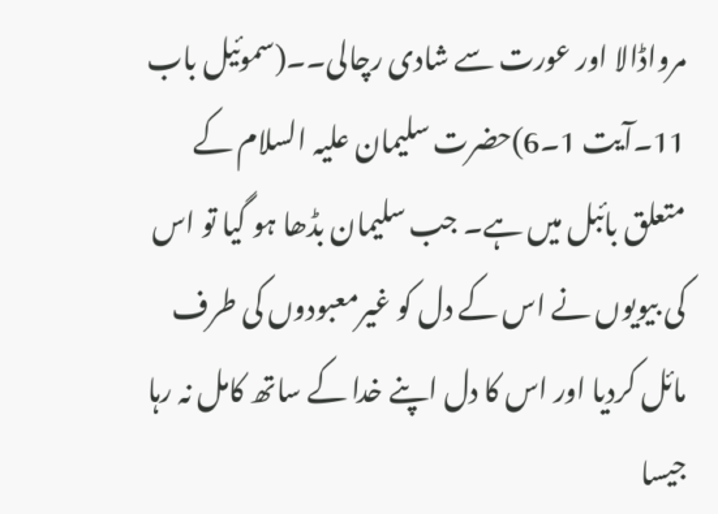مرواڈالا اور عورت سے شادی رچالی۔۔(سموئیل باب 11۔آیت 1۔6)حضرت سلیمان علیہ السلام کے متعلق بائبل میں ہے۔ جب سلیمان بڈھا ہو گیا تو اس کی بیویوں نے اس کے دل کو غیرمعبودوں کی طرف مائل کردیا اور اس کا دل اپنے خدا کے ساتھ کامل نہ رہا جیسا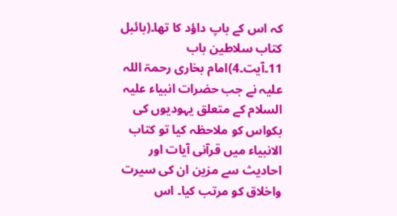کہ اس کے باپ داؤد کا تھا۔(بائبل کتاب سلاطین باب 11۔آیت۔4)امام بخاری رحمۃ اللہ علیہ نے جب حضرات انبیاء علیہ السلام کے متعلق یہودیوں کی بکواس کو ملاحظہ کیا تو کتاب الانبیاء میں قرآنی آیات اور احادیث سے مزین ان کی سیرت واخلاق کو مرتب کیا۔ اس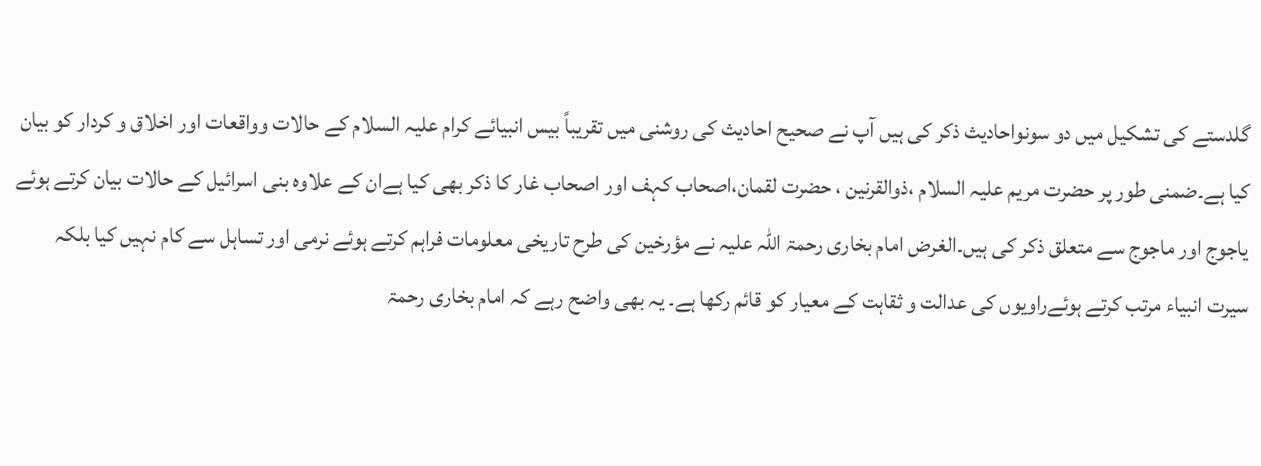گلدستے کی تشکیل میں دو سونواحادیث ذکر کی ہیں آپ نے صحیح احادیث کی روشنی میں تقریباً بیس انبیائے کرام علیہ السلام کے حالات وواقعات اور اخلاق و کردار کو بیان کیا ہے۔ضمنی طور پر حضرت مریم علیہ السلام ،ذوالقرنین ، حضرت لقمان،اصحاب کہف اور اصحاب غار کا ذکر بھی کیا ہےان کے علاوہ بنی اسرائیل کے حالات بیان کرتے ہوئے یاجوج اور ماجوج سے متعلق ذکر کی ہیں۔الغرض امام بخاری رحمۃ اللہ علیہ نے مؤرخین کی طرح تاریخی معلومات فراہم کرتے ہوئے نرمی اور تساہل سے کام نہیں کیا بلکہ سیرت انبیاء مرتب کرتے ہوئےراویوں کی عدالت و ثقاہت کے معیار کو قائم رکھا ہے۔ یہ بھی واضح رہے کہ امام بخاری رحمۃ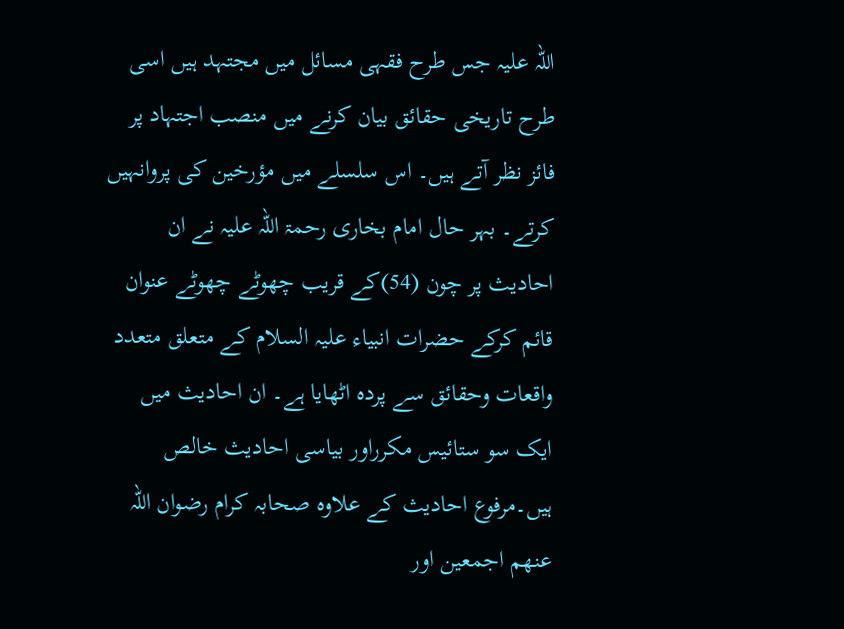اللہ علیہ جس طرح فقہی مسائل میں مجتہد ہیں اسی طرح تاریخی حقائق بیان کرنے میں منصب اجتہاد پر فائز نظر آتے ہیں۔ اس سلسلے میں مؤرخین کی پروانہیں کرتے۔ بہر حال امام بخاری رحمۃ اللہ علیہ نے ان احادیث پر چون (54)کے قریب چھوٹے چھوٹے عنوان قائم کرکے حضرات انبیاء علیہ السلام کے متعلق متعدد واقعات وحقائق سے پردہ اٹھایا ہے۔ ان احادیث میں ایک سو ستائیس مکرراور بیاسی احادیث خالص ہیں۔مرفوع احادیث کے علاوہ صحابہ کرام رضوان اللہ عنھم اجمعین اور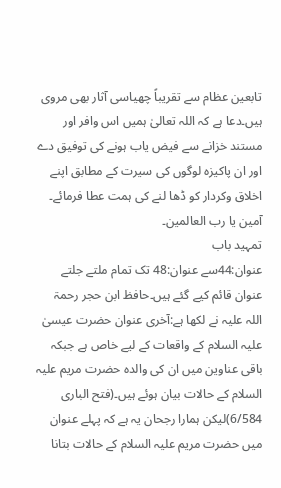تابعین عظام سے تقریباً چھیاسی آثار بھی مروی ہیں۔دعا ہے کہ اللہ تعالیٰ ہمیں اس وافر اور مستند خزانے سے فیض یاب ہونے کی توفیق دے اور ان پاکیزہ لوگوں کی سیرت کے مطابق اپنے اخلاق وکردار کو ڈھا لنے کی ہمت عطا فرمائے۔ آمین یا رب العالمین۔
تمہید باب
عنوان:44سے عنوان:48 تک تمام ملتے جلتے عنوان قائم کیے گئے ہیں۔حافظ ابن حجر رحمۃ اللہ علیہ نے لکھا ہے:آخری عنوان حضرت عیسیٰ علیہ السلام کے واقعات کے لیے خاص ہے جبکہ باقی عناوین میں ان کی والدہ حضرت مریم علیہ السلام کے حالات بیان ہوئے ہیں۔(فتح الباری 6/584)لیکن ہمارا رجحان یہ ہے کہ پہلے عنوان میں حضرت مریم علیہ السلام کے حالات بتانا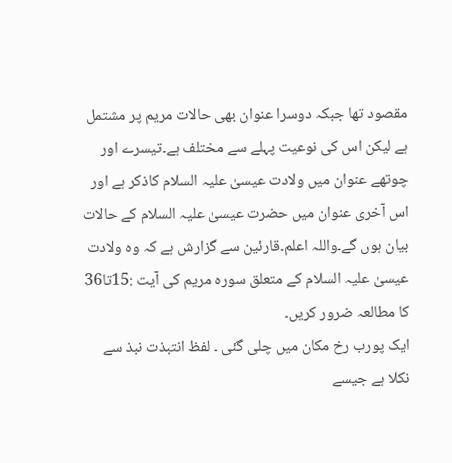مقصود تھا جبکہ دوسرا عنوان بھی حالات مریم پر مشتمل ہے لیکن اس کی نوعیت پہلے سے مختلف ہے۔تیسرے اور چوتھے عنوان میں ولادت عیسیٰ علیہ السلام کاذکر ہے اور اس آخری عنوان میں حضرت عیسیٰ علیہ السلام کے حالات بیان ہوں گے۔واللہ اعلم۔قارئین سے گزارش ہے کہ وہ ولادت عیسیٰ علیہ السلام کے متعلق سورہ مریم کی آیت :15تا36 کا مطالعہ ضرور کریں۔
ایک پورب رخ مکان میں چلی گئی ۔ لفظ انتبذت نبذ سے نکلا ہے جیسے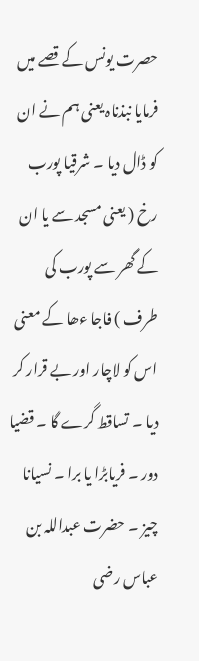حصرت یونس کے قصے میں فرمایا نبذناہ یعنی ہم نے ان کو ڈال دیا ۔ شرقیا پورب رخ ( یعنی مسجد سے یا ان کے گھر سے پورب کی طرف ) فاجا ءھا کے معنی اس کو لاچار اور بے قرار کر دیا ۔ تساقط گرے گا ۔ قضیا دور ۔ فریابڑا یا برا ۔ نسیانا چیز ۔ حضرت عبداللہ بن عباس رضی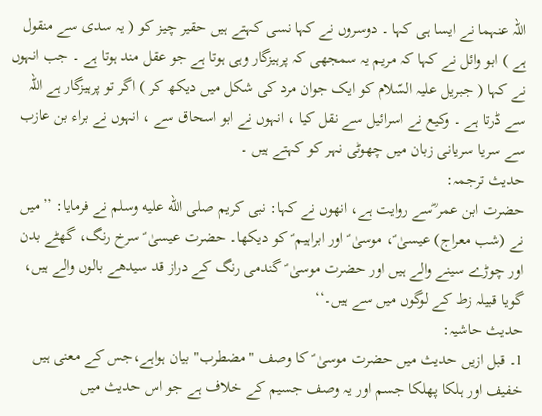اللہ عنہما نے ایسا ہی کہا ۔ دوسروں نے کہا نسی کہتے ہیں حقیر چیز کو ( یہ سدی سے منقول ہے ) ابو وائل نے کہا کہ مریم یہ سمجھی کہ پرہیزگار وہی ہوتا ہے جو عقل مند ہوتا ہے ۔ جب انہوں نے کہا ( جبریل علیہ السّلام کو ایک جوان مرد کی شکل میں دیکھ کر ) اگر تو پرہیزگار ہے اللہ سے ڈرتا ہے ۔ وکیع نے اسرائیل سے نقل کیا ، انہوں نے ابو اسحاق سے ، انہوں نے براء بن عازب سے سریا سریانی زبان میں چھوٹی نہر کو کہتے ہیں ۔
حدیث ترجمہ:
حضرت ابن عمر ؓسے روایت ہے، انھوں نے کہا: نبی کریم صلى الله عليه وسلم نے فرمایا: ’’میں نے (شب معراج) عیسیٰ ؑ، موسیٰ ؑ اور ابراہیم ؑ کو دیکھا۔ حضرت عیسیٰ ؑ سرخ رنگ، گھٹے بدن اور چوڑے سینے والے ہیں اور حضرت موسیٰ ؑ گندمی رنگ کے دراز قد سیدھے بالوں والے ہیں، گویا قبیلہ زط کے لوگوں میں سے ہیں۔‘‘
حدیث حاشیہ:
1۔ قبل ازیں حدیث میں حضرت موسیٰ ؑ کا وصف "مضطرب" بیان ہواہے،جس کے معنی ہیں خفیف اور ہلکا پھلکا جسم اور یہ وصف جسیم کے خلاف ہے جو اس حدیث میں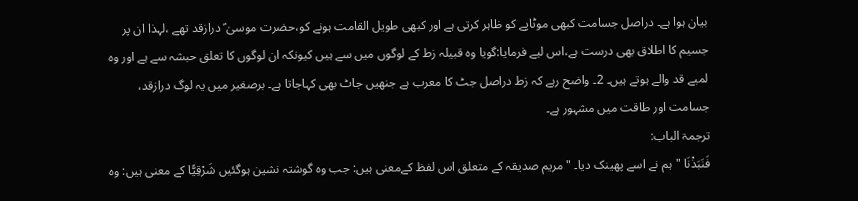بیان ہوا ہے۔ دراصل جسامت کبھی موٹاپے کو ظاہر کرتی ہے اور کبھی طویل القامت ہونے کو،حضرت موسیٰ ؑ درازقد تھے ،لہذا ان پر جسیم کا اطلاق بھی درست ہے،اس لیے فرمایا:گویا وہ قبیلہ زط کے لوگوں میں سے ہیں کیونکہ ان لوگوں کا تعلق حبشہ سے ہے اور وہ لمبے قد والے ہوتے ہیں۔ 2۔ واضح رہے کہ زط دراصل جٹ کا معرب ہے جنھیں جاٹ بھی کہاجاتا ہے۔ برصغیر میں یہ لوگ درازقد، جسامت اور طاقت میں مشہور ہے۔
ترجمۃ الباب:
فَنَبَذْنَا "ہم نے اسے پھینک دیا۔ "مریم صدیقہ کے متعلق اس لفظ کےمعنی ہیں: جب وہ گوشتہ نشین ہوگئیں شَرْقِيًّا کے معنی ہیں: وہ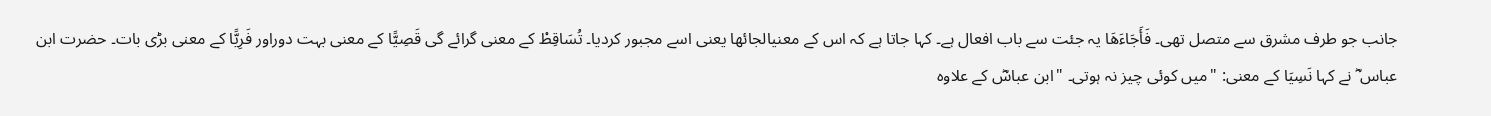جانب جو طرف مشرق سے متصل تھی۔ فَأَجَاءَهَا یہ جئت سے باب افعال ہے۔ کہا جاتا ہے کہ اس کے معنیالجائها یعنی اسے مجبور کردیا۔ تُسَاقِطْ کے معنی گرائے گی قَصِيًّا کے معنی بہت دوراور فَرِيًّا کے معنی بڑی بات۔ حضرت ابن عباس ؓ نے کہا نَسِيَا کے معنی: "میں کوئی چیز نہ ہوتی۔ "ابن عباسؓ کے علاوہ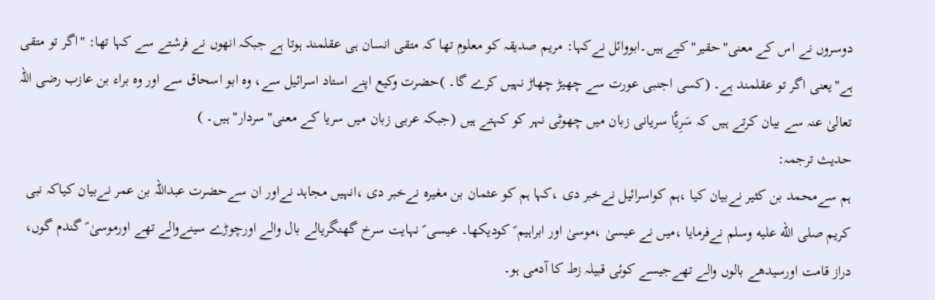دوسروں نے اس کے معنی"حقیر"کیے ہیں۔ابووائل نےکہا: مریم صدیقہ کو معلوم تھا کہ متقی انسان ہی عقلمند ہوتا ہے جبکہ انھوں نے فرشتے سے کہا تھا: "اگر تو متقی ہے"یعنی اگر تو عقلمند ہے۔ (کسی اجنبی عورت سے چھیڑ چھاڑ نہیں کرے گا۔ )حضرت وکیع اپنے استاد اسرائیل سے، وہ ابو اسحاق سے اور وہ براء بن عازب رضی اللہ تعالیٰ عنہ سے بیان کرتے ہیں کہ سَرِيًّا سریانی زبان میں چھوٹی نہر کو کہتے ہیں (جبکہ عربی زبان میں سريا کے معنی"سردار" ہیں۔ )
حدیث ترجمہ:
ہم سےمحمد بن کثیر نےبیان کیا ،ہم کواسرائیل نےخبر دی ،کہا ہم کو عثمان بن مغیرہ نےخبر دی ،انہیں مجاہد نےاور ان سےحضرت عبداللہ بن عمر نےبیان کیاکہ نبی کریم صلى الله عليه وسلم نےفرمایا ،میں نے عیسیٰ ،موسیٰ اور ابراہیم ؑ کودیکھا۔ عیسی ؑ نہایت سرخ گھنگریالے بال والے اورچوڑے سینےوالے تھے اورموسیٰ ؑ گندم گوں، دراز قامت اورسیدھے بالوں والے تھےجیسے کوئی قبیلہ زط کا آدمی ہو۔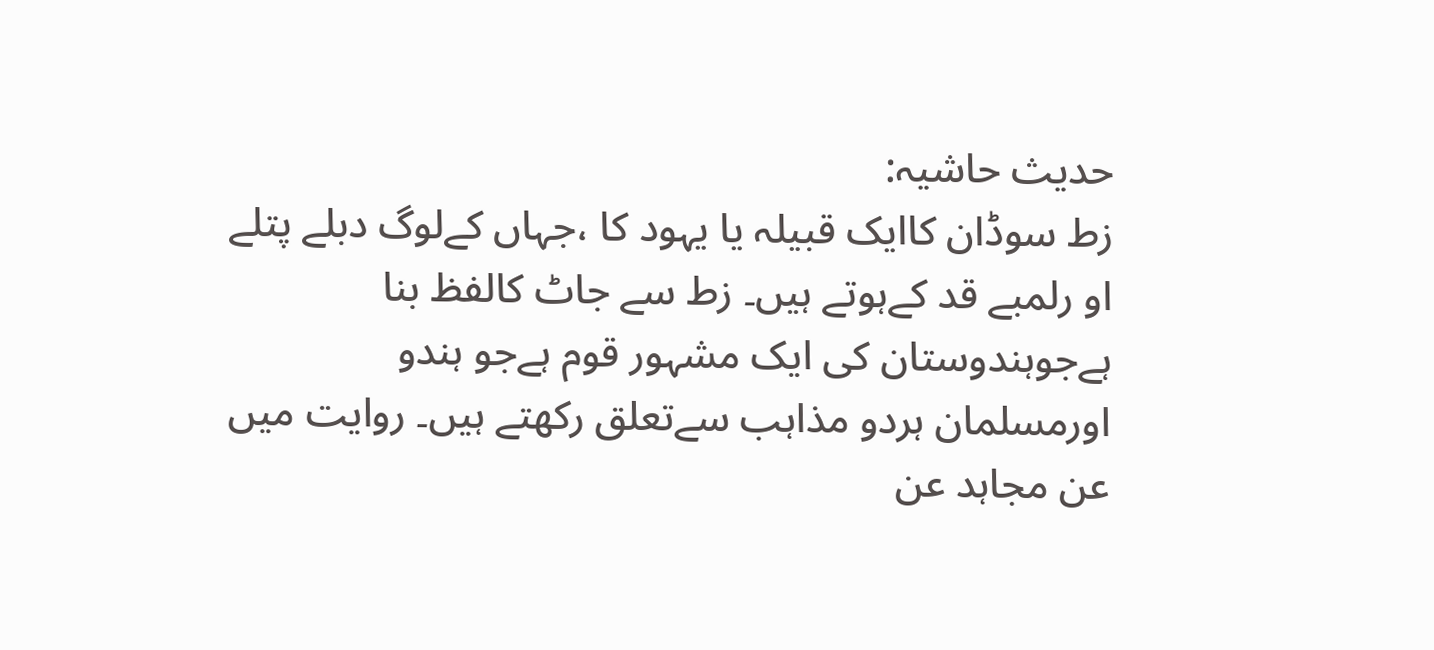حدیث حاشیہ:
زط سوڈان کاایک قبیلہ یا یہود کا ،جہاں کےلوگ دبلے پتلے او رلمبے قد کےہوتے ہیں۔ زط سے جاٹ کالفظ بنا ہےجوہندوستان کی ایک مشہور قوم ہےجو ہندو اورمسلمان ہردو مذاہب سےتعلق رکھتے ہیں۔ روایت میں عن مجاہد عن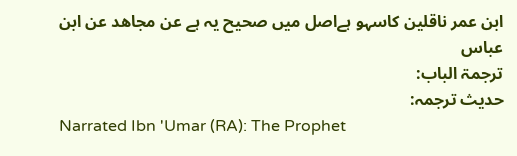ابن عمر ناقلین کاسہو ہےاصل میں صحیح یہ ہے عن مجاهد عن ابن عباس
ترجمۃ الباب:
حدیث ترجمہ:
Narrated Ibn 'Umar (RA): The Prophet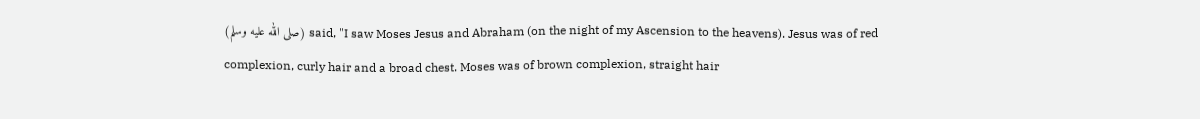(صلى الله عليه وسلم) said, "I saw Moses Jesus and Abraham (on the night of my Ascension to the heavens). Jesus was of red complexion, curly hair and a broad chest. Moses was of brown complexion, straight hair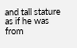and tall stature as if he was from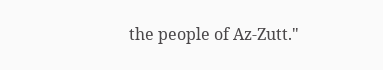the people of Az-Zutt."